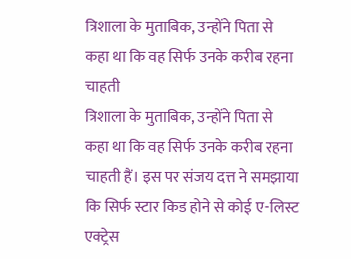त्रिशाला के मुताबिक, उन्होंने पिता से कहा था कि वह सिर्फ उनके करीब रहना चाहती
त्रिशाला के मुताबिक, उन्होंने पिता से कहा था कि वह सिर्फ उनके करीब रहना चाहती हैं। इस पर संजय दत्त ने समझाया कि सिर्फ स्टार किड होने से कोई ए-लिस्ट एक्ट्रेस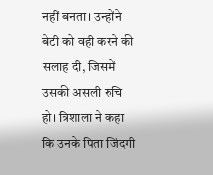नहीं बनता। उन्होंने बेटी को वही करने की सलाह दी, जिसमें उसकी असली रुचि हो। त्रिशाला ने कहा कि उनके पिता जिंदगी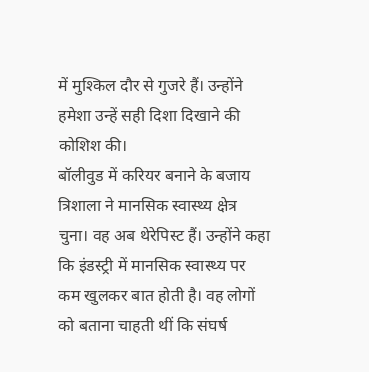में मुश्किल दौर से गुजरे हैं। उन्होंने हमेशा उन्हें सही दिशा दिखाने की कोशिश की।
बॉलीवुड में करियर बनाने के बजाय त्रिशाला ने मानसिक स्वास्थ्य क्षेत्र चुना। वह अब थेरेपिस्ट हैं। उन्होंने कहा कि इंडस्ट्री में मानसिक स्वास्थ्य पर कम खुलकर बात होती है। वह लोगों को बताना चाहती थीं कि संघर्ष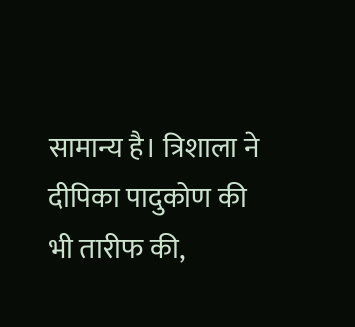सामान्य है। त्रिशाला ने दीपिका पादुकोण की भी तारीफ की,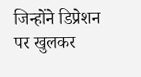जिन्होंने डिप्रेशन पर खुलकर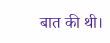बात की थी।